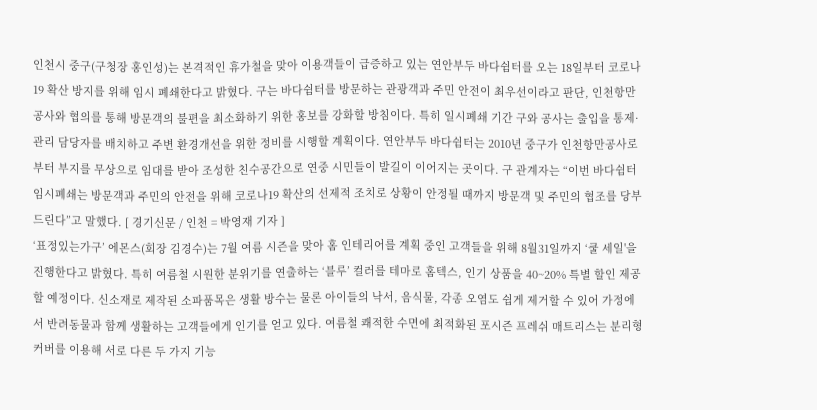인천시 중구(구청장 홍인성)는 본격적인 휴가철을 맞아 이용객들이 급증하고 있는 연안부두 바다쉼터를 오는 18일부터 코로나19 확산 방지를 위해 임시 폐쇄한다고 밝혔다. 구는 바다쉼터를 방문하는 관광객과 주민 안전이 최우선이라고 판단, 인천항만공사와 협의를 통해 방문객의 불편을 최소화하기 위한 홍보를 강화할 방침이다. 특히 일시폐쇄 기간 구와 공사는 출입을 통제·관리 담당자를 배치하고 주변 환경개선을 위한 정비를 시행할 계획이다. 연안부두 바다쉼터는 2010년 중구가 인천항만공사로부터 부지를 무상으로 임대를 받아 조성한 친수공간으로 연중 시민들이 발길이 이어지는 곳이다. 구 관계자는 “이번 바다쉼터 임시폐쇄는 방문객과 주민의 안전을 위해 코로나19 확산의 선제적 조치로 상황이 안정될 때까지 방문객 및 주민의 협조를 당부드린다”고 말했다. [ 경기신문 / 인천 = 박영재 기자 ]
‘표정있는가구’ 에몬스(회장 김경수)는 7월 여름 시즌을 맞아 홈 인테리어를 계획 중인 고객들을 위해 8월31일까지 ‘쿨 세일'을 진행한다고 밝혔다. 특히 여름철 시원한 분위기를 연출하는 ‘블루’ 컬러를 테마로 홈텍스, 인기 상품을 40~20% 특별 할인 제공할 예정이다. 신소재로 제작된 소파품목은 생활 방수는 물론 아이들의 낙서, 음식물, 각종 오염도 쉽게 제거할 수 있어 가정에서 반려동물과 함께 생활하는 고객들에게 인기를 얻고 있다. 여름철 쾌적한 수면에 최적화된 포시즌 프레쉬 매트리스는 분리형 커버를 이용해 서로 다른 두 가지 기능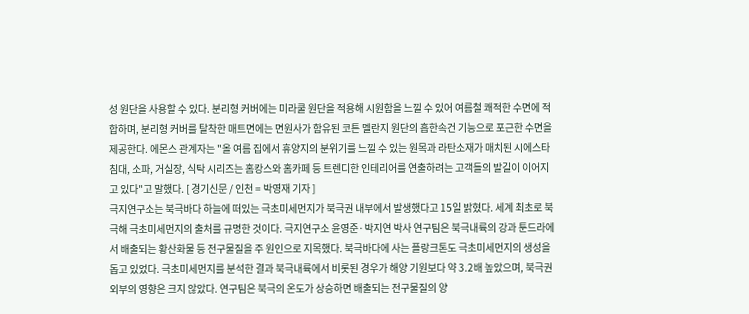성 원단을 사용할 수 있다. 분리형 커버에는 미라쿨 원단을 적용해 시원함을 느낄 수 있어 여름철 쾌적한 수면에 적합하며, 분리형 커버를 탈착한 매트면에는 면원사가 함유된 코튼 멜란지 원단의 흡한속건 기능으로 포근한 수면을 제공한다. 에몬스 관계자는 "올 여름 집에서 휴양지의 분위기를 느낄 수 있는 원목과 라탄소재가 매치된 시에스타 침대, 소파, 거실장, 식탁 시리즈는 홈캉스와 홈카페 등 트렌디한 인테리어를 연출하려는 고객들의 발길이 이어지고 있다"고 말했다. [ 경기신문 / 인천 = 박영재 기자 ]
극지연구소는 북극바다 하늘에 떠있는 극초미세먼지가 북극권 내부에서 발생했다고 15일 밝혔다. 세계 최초로 북극해 극초미세먼지의 출처를 규명한 것이다. 극지연구소 윤영준·박지연 박사 연구팀은 북극내륙의 강과 툰드라에서 배출되는 황산화물 등 전구물질을 주 원인으로 지목했다. 북극바다에 사는 플랑크톤도 극초미세먼지의 생성을 돕고 있었다. 극초미세먼지를 분석한 결과 북극내륙에서 비롯된 경우가 해양 기원보다 약 3.2배 높았으며, 북극권 외부의 영향은 크지 않았다. 연구팀은 북극의 온도가 상승하면 배출되는 전구물질의 양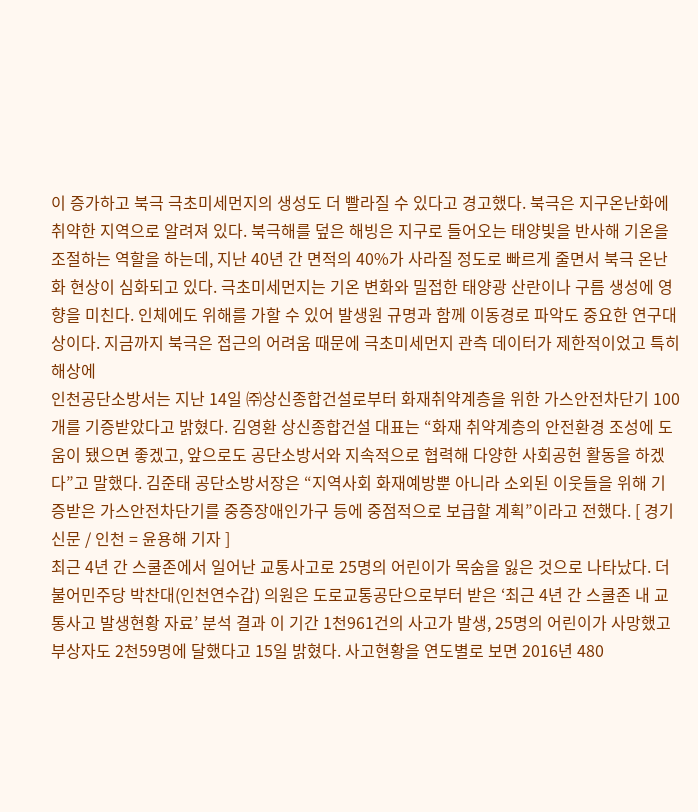이 증가하고 북극 극초미세먼지의 생성도 더 빨라질 수 있다고 경고했다. 북극은 지구온난화에 취약한 지역으로 알려져 있다. 북극해를 덮은 해빙은 지구로 들어오는 태양빛을 반사해 기온을 조절하는 역할을 하는데, 지난 40년 간 면적의 40%가 사라질 정도로 빠르게 줄면서 북극 온난화 현상이 심화되고 있다. 극초미세먼지는 기온 변화와 밀접한 태양광 산란이나 구름 생성에 영향을 미친다. 인체에도 위해를 가할 수 있어 발생원 규명과 함께 이동경로 파악도 중요한 연구대상이다. 지금까지 북극은 접근의 어려움 때문에 극초미세먼지 관측 데이터가 제한적이었고 특히 해상에
인천공단소방서는 지난 14일 ㈜상신종합건설로부터 화재취약계층을 위한 가스안전차단기 100개를 기증받았다고 밝혔다. 김영환 상신종합건설 대표는 “화재 취약계층의 안전환경 조성에 도움이 됐으면 좋겠고, 앞으로도 공단소방서와 지속적으로 협력해 다양한 사회공헌 활동을 하겠다”고 말했다. 김준태 공단소방서장은 “지역사회 화재예방뿐 아니라 소외된 이웃들을 위해 기증받은 가스안전차단기를 중증장애인가구 등에 중점적으로 보급할 계획”이라고 전했다. [ 경기신문 / 인천 = 윤용해 기자 ]
최근 4년 간 스쿨존에서 일어난 교통사고로 25명의 어린이가 목숨을 잃은 것으로 나타났다. 더불어민주당 박찬대(인천연수갑) 의원은 도로교통공단으로부터 받은 ‘최근 4년 간 스쿨존 내 교통사고 발생현황 자료’ 분석 결과 이 기간 1천961건의 사고가 발생, 25명의 어린이가 사망했고 부상자도 2천59명에 달했다고 15일 밝혔다. 사고현황을 연도별로 보면 2016년 480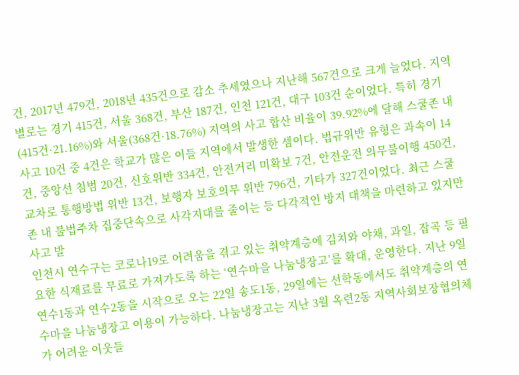건, 2017년 479건, 2018년 435건으로 감소 추세였으나 지난해 567건으로 크게 늘었다. 지역별로는 경기 415건, 서울 368건, 부산 187건, 인천 121건, 대구 103건 순이었다. 특히 경기(415건·21.16%)와 서울(368건·18.76%) 지역의 사고 합산 비율이 39.92%에 달해 스쿨존 내 사고 10건 중 4건은 학교가 많은 이들 지역에서 발생한 셈이다. 법규위반 유형은 과속이 14건, 중앙선 침범 20건, 신호위반 334건, 안전거리 미확보 7건, 안전운전 의무불이행 450건, 교차로 통행방법 위반 13건, 보행자 보호의무 위반 796건, 기타가 327건이었다. 최근 스쿨존 내 불법주차 집중단속으로 사각지대를 줄이는 등 다각적인 방지 대책을 마련하고 있지만 사고 발
인천시 연수구는 코로나19로 어려움을 겪고 있는 취약계층에 김치와 야채, 과일, 잡곡 등 필요한 식재료를 무료로 가져가도록 하는 ‘연수마을 나눔냉장고’를 확대, 운영한다. 지난 9일 연수1동과 연수2동을 시작으로 오는 22일 송도1동, 29일에는 선학동에서도 취약계층의 연수마을 나눔냉장고 이용이 가능하다. 나눔냉장고는 지난 3월 옥련2동 지역사회보장협의체가 어려운 이웃들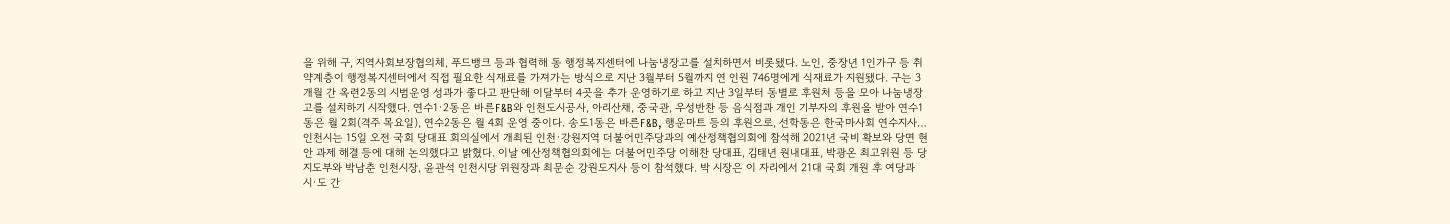을 위해 구, 지역사회보장협의체, 푸드뱅크 등과 협력해 동 행정복지센터에 나눔냉장고를 설치하면서 비롯됐다. 노인, 중장년 1인가구 등 취약계층이 행정복지센터에서 직접 필요한 식재료를 가져가는 방식으로 지난 3월부터 5월까지 연 인원 746명에게 식재료가 지원됐다. 구는 3개월 간 옥련2동의 시범운영 성과가 좋다고 판단해 이달부터 4곳을 추가 운영하기로 하고 지난 3일부터 동별로 후원처 등을 모아 나눔냉장고를 설치하기 시작했다. 연수1·2동은 바른F&B와 인천도시공사, 아리산채, 중국관, 우성반찬 등 음식점과 개인 기부자의 후원을 받아 연수1동은 월 2회(격주 목요일), 연수2동은 월 4회 운영 중이다. 송도1동은 바른F&B, 행운마트 등의 후원으로, 선학동은 한국마사회 연수지사…
인천시는 15일 오전 국회 당대표 회의실에서 개최된 인천·강원지역 더불어민주당과의 예산정책협의회에 참석해 2021년 국비 확보와 당면 현안 과제 해결 등에 대해 논의했다고 밝혔다. 이날 예산정책협의회에는 더불어민주당 이해찬 당대표, 김태년 원내대표, 박광온 최고위원 등 당 지도부와 박남춘 인천시장, 윤관석 인천시당 위원장과 최문순 강원도지사 등이 참석했다. 박 시장은 이 자리에서 21대 국회 개원 후 여당과 시·도 간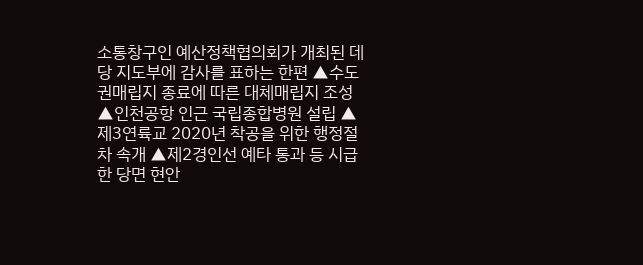소통창구인 예산정책협의회가 개최된 데 당 지도부에 감사를 표하는 한편 ▲수도권매립지 종료에 따른 대체매립지 조성 ▲인천공항 인근 국립종합병원 설립 ▲제3연륙교 2020년 착공을 위한 행정절차 속개 ▲제2경인선 예타 통과 등 시급한 당면 현안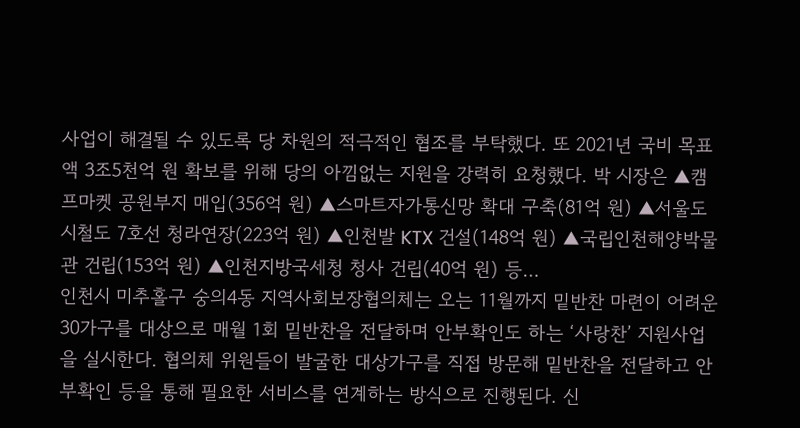사업이 해결될 수 있도록 당 차원의 적극적인 협조를 부탁했다. 또 2021년 국비 목표액 3조5천억 원 확보를 위해 당의 아낌없는 지원을 강력히 요청했다. 박 시장은 ▲캠프마켓 공원부지 매입(356억 원) ▲스마트자가통신망 확대 구축(81억 원) ▲서울도시철도 7호선 청라연장(223억 원) ▲인천발 KTX 건설(148억 원) ▲국립인천해양박물관 건립(153억 원) ▲인천지방국세청 청사 건립(40억 원) 등…
인천시 미추홀구 숭의4동 지역사회보장협의체는 오는 11월까지 밑반찬 마련이 어려운 30가구를 대상으로 매월 1회 밑반찬을 전달하며 안부확인도 하는 ‘사랑찬’ 지원사업을 실시한다. 협의체 위원들이 발굴한 대상가구를 직접 방문해 밑반찬을 전달하고 안부확인 등을 통해 필요한 서비스를 연계하는 방식으로 진행된다. 신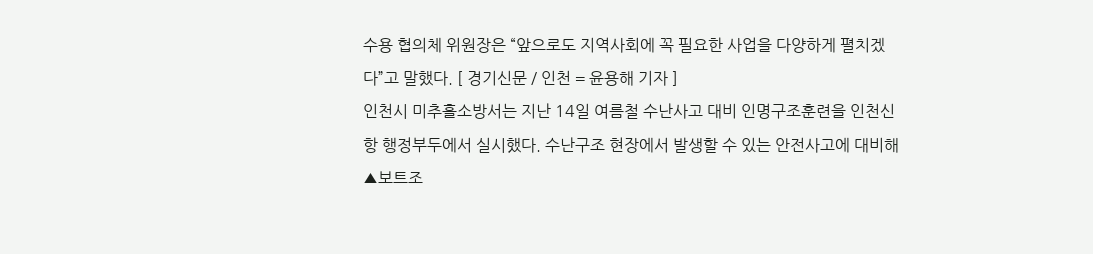수용 협의체 위원장은 “앞으로도 지역사회에 꼭 필요한 사업을 다양하게 펼치겠다”고 말했다. [ 경기신문 / 인천 = 윤용해 기자 ]
인천시 미추홀소방서는 지난 14일 여름철 수난사고 대비 인명구조훈련을 인천신항 행정부두에서 실시했다. 수난구조 현장에서 발생할 수 있는 안전사고에 대비해 ▲보트조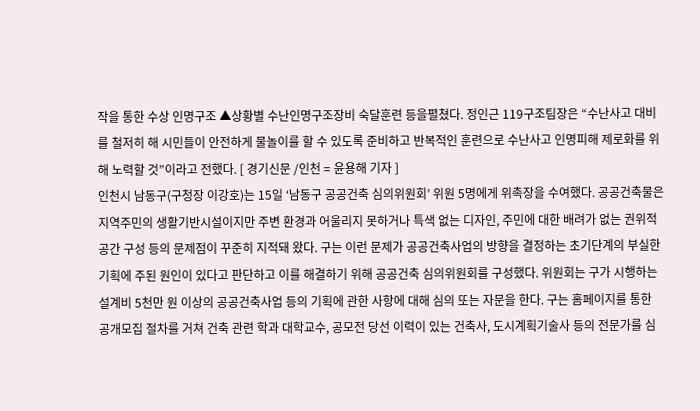작을 통한 수상 인명구조 ▲상황별 수난인명구조장비 숙달훈련 등을펼쳤다. 정인근 119구조팀장은 “수난사고 대비를 철저히 해 시민들이 안전하게 물놀이를 할 수 있도록 준비하고 반복적인 훈련으로 수난사고 인명피해 제로화를 위해 노력할 것”이라고 전했다. [ 경기신문 /인천 = 윤용해 기자 ]
인천시 남동구(구청장 이강호)는 15일 ‘남동구 공공건축 심의위원회’ 위원 5명에게 위촉장을 수여했다. 공공건축물은 지역주민의 생활기반시설이지만 주변 환경과 어울리지 못하거나 특색 없는 디자인, 주민에 대한 배려가 없는 권위적 공간 구성 등의 문제점이 꾸준히 지적돼 왔다. 구는 이런 문제가 공공건축사업의 방향을 결정하는 초기단계의 부실한 기획에 주된 원인이 있다고 판단하고 이를 해결하기 위해 공공건축 심의위원회를 구성했다. 위원회는 구가 시행하는 설계비 5천만 원 이상의 공공건축사업 등의 기획에 관한 사항에 대해 심의 또는 자문을 한다. 구는 홈페이지를 통한 공개모집 절차를 거쳐 건축 관련 학과 대학교수, 공모전 당선 이력이 있는 건축사, 도시계획기술사 등의 전문가를 심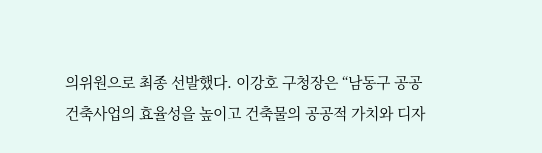의위원으로 최종 선발했다. 이강호 구청장은 “남동구 공공건축사업의 효율성을 높이고 건축물의 공공적 가치와 디자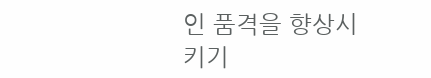인 품격을 향상시키기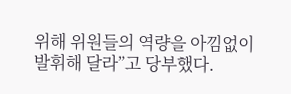위해 위원들의 역량을 아낌없이 발휘해 달라”고 당부했다.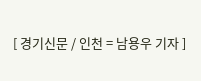[ 경기신문 / 인천 = 남용우 기자 ]